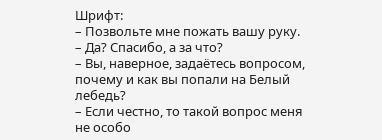Шрифт:
– Позвольте мне пожать вашу руку.
– Да? Спасибо, а за что?
– Вы, наверное, задаётесь вопросом, почему и как вы попали на Белый лебедь?
– Если честно, то такой вопрос меня не особо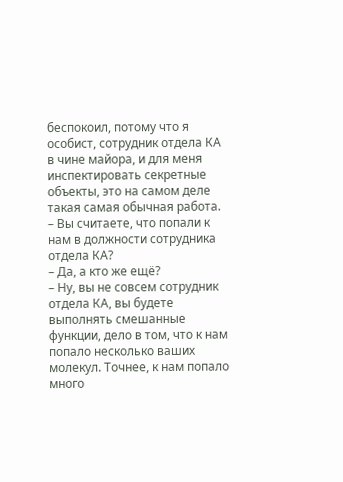беспокоил, потому что я особист, сотрудник отдела КА в чине майора, и для меня инспектировать секретные объекты, это на самом деле такая самая обычная работа.
– Вы считаете, что попали к нам в должности сотрудника отдела КА?
– Да, а кто же ещё?
– Ну, вы не совсем сотрудник отдела КА, вы будете выполнять смешанные функции, дело в том, что к нам попало несколько ваших молекул. Точнее, к нам попало много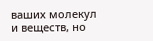ваших молекул и веществ, но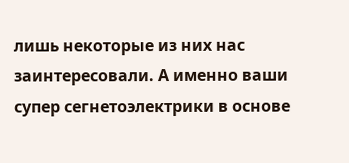лишь некоторые из них нас заинтересовали. А именно ваши супер сегнетоэлектрики в основе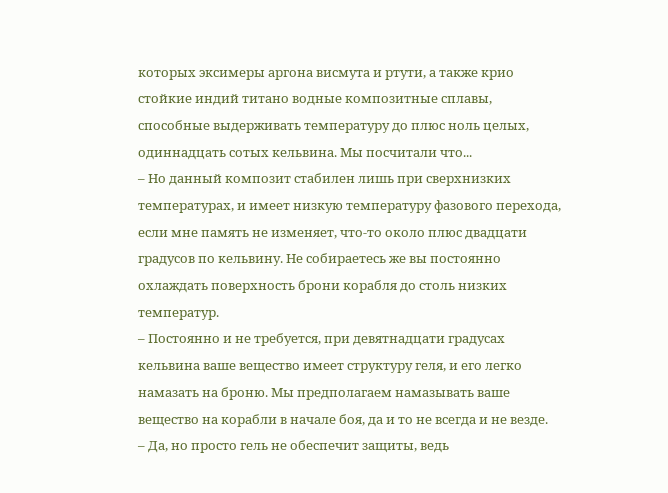которых эксимеры аргона висмута и ртути, а также крио стойкие индий титано водные композитные сплавы, способные выдерживать температуру до плюс ноль целых, одиннадцать сотых кельвина. Мы посчитали что...
– Но данный композит стабилен лишь при сверхнизких температурах, и имеет низкую температуру фазового перехода, если мне память не изменяет, что-то около плюс двадцати градусов по кельвину. Не собираетесь же вы постоянно охлаждать поверхность брони корабля до столь низких температур.
– Постоянно и не требуется, при девятнадцати градусах кельвина ваше вещество имеет структуру геля, и его легко намазать на броню. Мы предполагаем намазывать ваше вещество на корабли в начале боя, да и то не всегда и не везде.
– Да, но просто гель не обеспечит защиты, ведь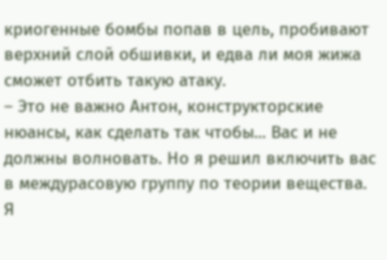криогенные бомбы попав в цель, пробивают верхний слой обшивки, и едва ли моя жижа сможет отбить такую атаку.
– Это не важно Антон, конструкторские нюансы, как сделать так чтобы... Вас и не должны волновать. Но я решил включить вас в междурасовую группу по теории вещества. Я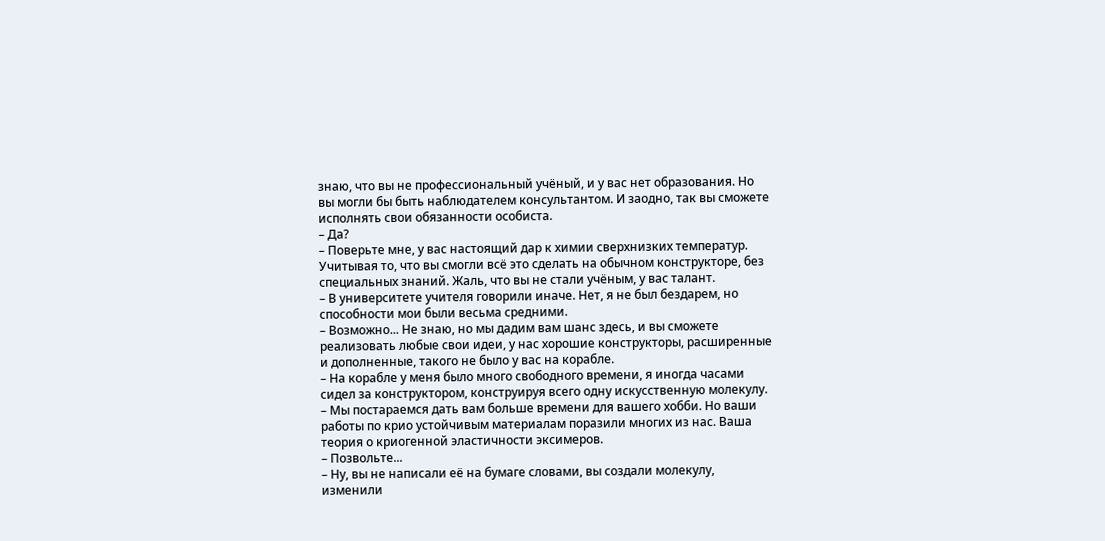знаю, что вы не профессиональный учёный, и у вас нет образования. Но вы могли бы быть наблюдателем консультантом. И заодно, так вы сможете исполнять свои обязанности особиста.
– Да?
– Поверьте мне, у вас настоящий дар к химии сверхнизких температур. Учитывая то, что вы смогли всё это сделать на обычном конструкторе, без специальных знаний. Жаль, что вы не стали учёным, у вас талант.
– В университете учителя говорили иначе. Нет, я не был бездарем, но способности мои были весьма средними.
– Возможно... Не знаю, но мы дадим вам шанс здесь, и вы сможете реализовать любые свои идеи, у нас хорошие конструкторы, расширенные и дополненные, такого не было у вас на корабле.
– На корабле у меня было много свободного времени, я иногда часами сидел за конструктором, конструируя всего одну искусственную молекулу.
– Мы постараемся дать вам больше времени для вашего хобби. Но ваши работы по крио устойчивым материалам поразили многих из нас. Ваша теория о криогенной эластичности эксимеров.
– Позвольте...
– Ну, вы не написали её на бумаге словами, вы создали молекулу, изменили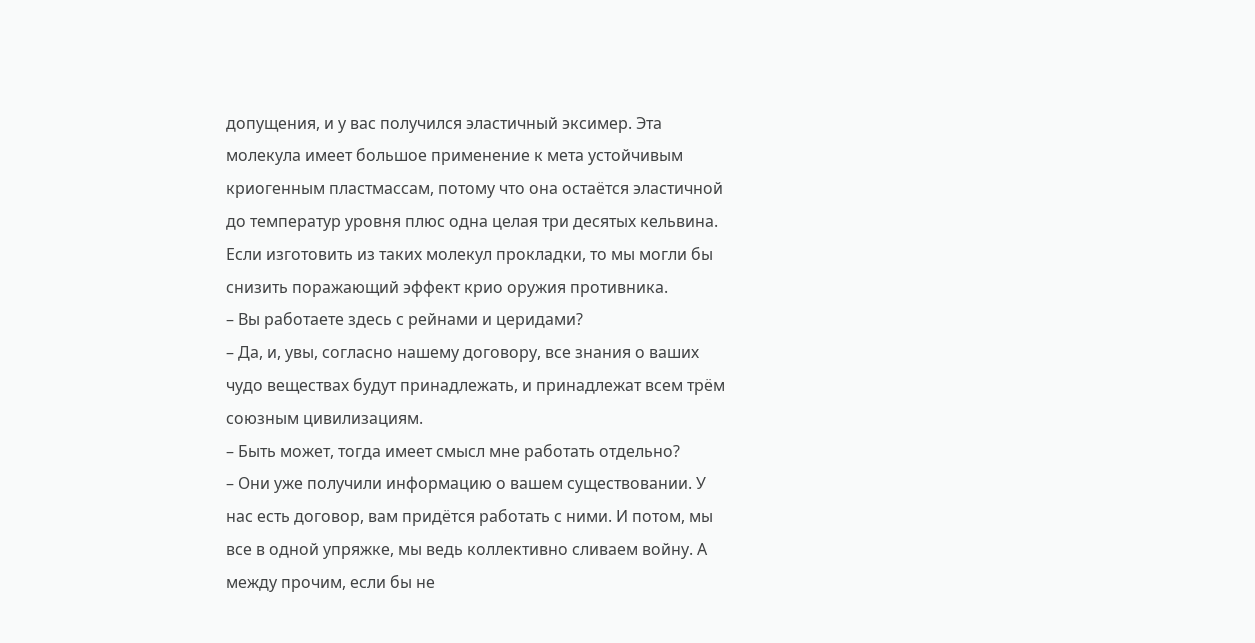допущения, и у вас получился эластичный эксимер. Эта молекула имеет большое применение к мета устойчивым криогенным пластмассам, потому что она остаётся эластичной до температур уровня плюс одна целая три десятых кельвина. Если изготовить из таких молекул прокладки, то мы могли бы снизить поражающий эффект крио оружия противника.
– Вы работаете здесь с рейнами и церидами?
– Да, и, увы, согласно нашему договору, все знания о ваших чудо веществах будут принадлежать, и принадлежат всем трём союзным цивилизациям.
– Быть может, тогда имеет смысл мне работать отдельно?
– Они уже получили информацию о вашем существовании. У нас есть договор, вам придётся работать с ними. И потом, мы все в одной упряжке, мы ведь коллективно сливаем войну. А между прочим, если бы не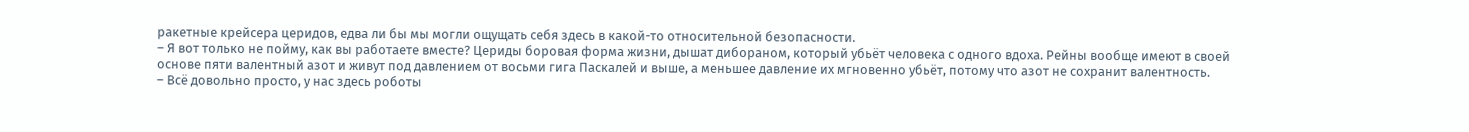ракетные крейсера церидов, едва ли бы мы могли ощущать себя здесь в какой-то относительной безопасности.
– Я вот только не пойму, как вы работаете вместе? Цериды боровая форма жизни, дышат дибораном, который убьёт человека с одного вдоха. Рейны вообще имеют в своей основе пяти валентный азот и живут под давлением от восьми гига Паскалей и выше, а меньшее давление их мгновенно убьёт, потому что азот не сохранит валентность.
– Всё довольно просто, у нас здесь роботы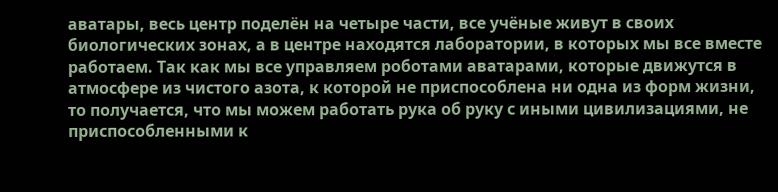аватары, весь центр поделён на четыре части, все учёные живут в своих биологических зонах, а в центре находятся лаборатории, в которых мы все вместе работаем. Так как мы все управляем роботами аватарами, которые движутся в атмосфере из чистого азота, к которой не приспособлена ни одна из форм жизни, то получается, что мы можем работать рука об руку с иными цивилизациями, не приспособленными к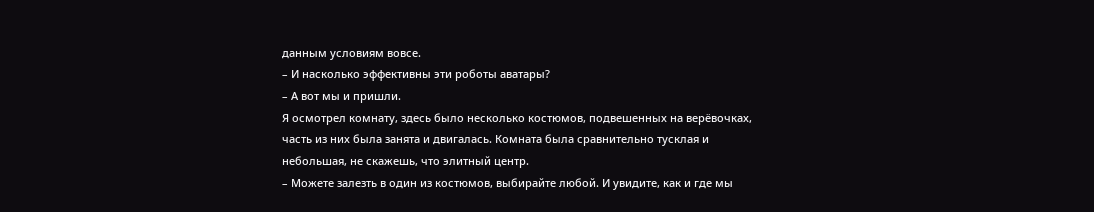данным условиям вовсе.
– И насколько эффективны эти роботы аватары?
– А вот мы и пришли.
Я осмотрел комнату, здесь было несколько костюмов, подвешенных на верёвочках, часть из них была занята и двигалась. Комната была сравнительно тусклая и небольшая, не скажешь, что элитный центр.
– Можете залезть в один из костюмов, выбирайте любой. И увидите, как и где мы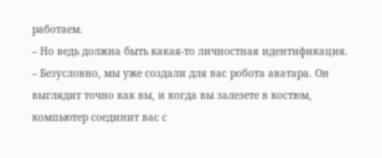работаем.
– Но ведь должна быть какая-то личностная идентификация.
– Безусловно, мы уже создали для вас робота аватара. Он выглядит точно как вы, и когда вы залезете в костюм, компьютер соединит вас с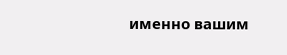именно вашим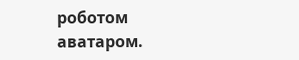роботом аватаром.